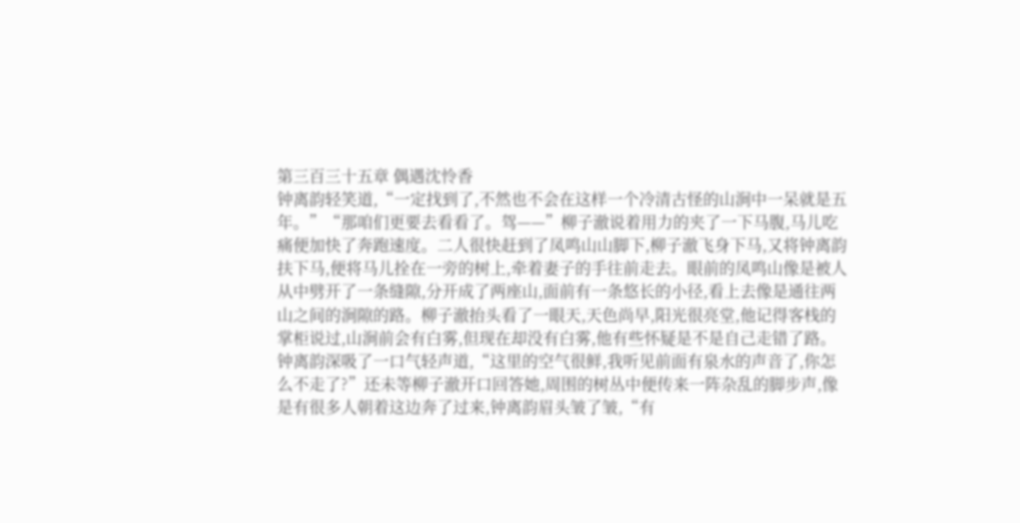第三百三十五章 偶遇沈怜香
钟离韵轻笑道,“一定找到了,不然也不会在这样一个冷清古怪的山涧中一呆就是五年。”“那咱们更要去看看了。驾——”柳子澈说着用力的夹了一下马腹,马儿吃痛便加快了奔跑速度。二人很快赶到了凤鸣山山脚下,柳子澈飞身下马,又将钟离韵扶下马,便将马儿拴在一旁的树上,牵着妻子的手往前走去。眼前的凤鸣山像是被人从中劈开了一条缝隙,分开成了两座山,面前有一条悠长的小径,看上去像是通往两山之间的涧隙的路。柳子澈抬头看了一眼天,天色尚早,阳光很亮堂,他记得客栈的掌柜说过,山涧前会有白雾,但现在却没有白雾,他有些怀疑是不是自己走错了路。钟离韵深吸了一口气轻声道,“这里的空气很鲜,我听见前面有泉水的声音了,你怎么不走了?”还未等柳子澈开口回答她,周围的树丛中便传来一阵杂乱的脚步声,像是有很多人朝着这边奔了过来,钟离韵眉头皱了皱,“有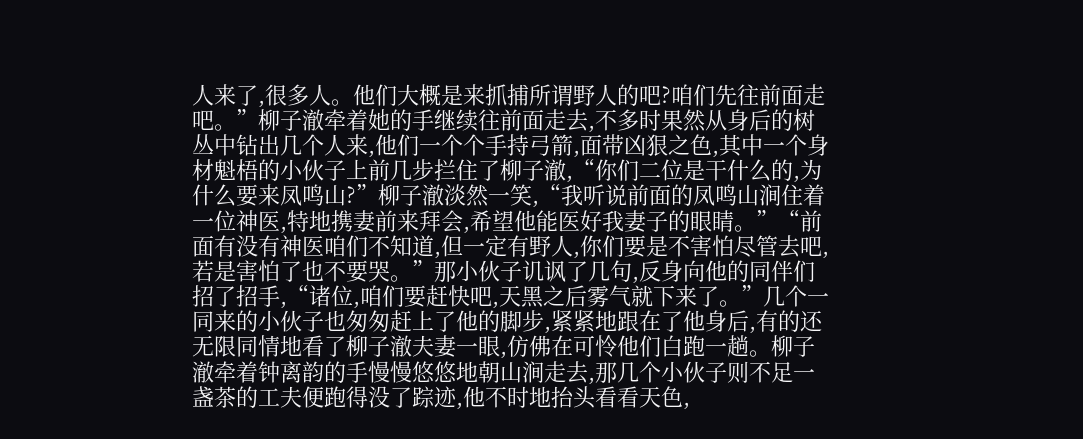人来了,很多人。他们大概是来抓捕所谓野人的吧?咱们先往前面走吧。”柳子澈牵着她的手继续往前面走去,不多时果然从身后的树丛中钻出几个人来,他们一个个手持弓箭,面带凶狠之色,其中一个身材魁梧的小伙子上前几步拦住了柳子澈,“你们二位是干什么的,为什么要来凤鸣山?”柳子澈淡然一笑,“我听说前面的凤鸣山涧住着一位神医,特地携妻前来拜会,希望他能医好我妻子的眼睛。”“前面有没有神医咱们不知道,但一定有野人,你们要是不害怕尽管去吧,若是害怕了也不要哭。”那小伙子讥讽了几句,反身向他的同伴们招了招手,“诸位,咱们要赶快吧,天黑之后雾气就下来了。”几个一同来的小伙子也匆匆赶上了他的脚步,紧紧地跟在了他身后,有的还无限同情地看了柳子澈夫妻一眼,仿佛在可怜他们白跑一趟。柳子澈牵着钟离韵的手慢慢悠悠地朝山涧走去,那几个小伙子则不足一盏茶的工夫便跑得没了踪迹,他不时地抬头看看天色,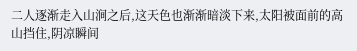二人逐渐走入山涧之后,这天色也渐渐暗淡下来,太阳被面前的高山挡住,阴凉瞬间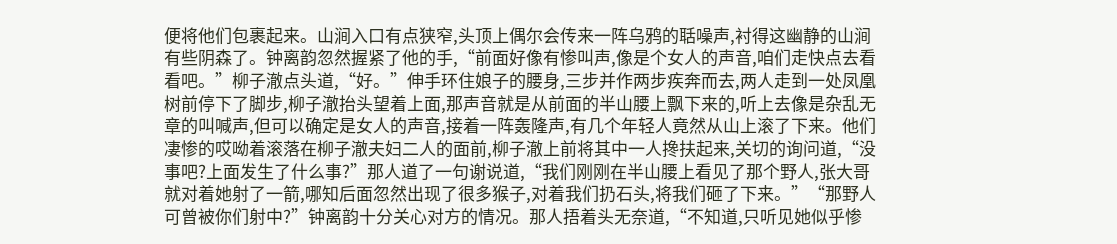便将他们包裹起来。山涧入口有点狭窄,头顶上偶尔会传来一阵乌鸦的聒噪声,衬得这幽静的山涧有些阴森了。钟离韵忽然握紧了他的手,“前面好像有惨叫声,像是个女人的声音,咱们走快点去看看吧。”柳子澈点头道,“好。”伸手环住娘子的腰身,三步并作两步疾奔而去,两人走到一处凤凰树前停下了脚步,柳子澈抬头望着上面,那声音就是从前面的半山腰上飘下来的,听上去像是杂乱无章的叫喊声,但可以确定是女人的声音,接着一阵轰隆声,有几个年轻人竟然从山上滚了下来。他们凄惨的哎呦着滚落在柳子澈夫妇二人的面前,柳子澈上前将其中一人搀扶起来,关切的询问道,“没事吧?上面发生了什么事?”那人道了一句谢说道,“我们刚刚在半山腰上看见了那个野人,张大哥就对着她射了一箭,哪知后面忽然出现了很多猴子,对着我们扔石头,将我们砸了下来。”“那野人可曾被你们射中?”钟离韵十分关心对方的情况。那人捂着头无奈道,“不知道,只听见她似乎惨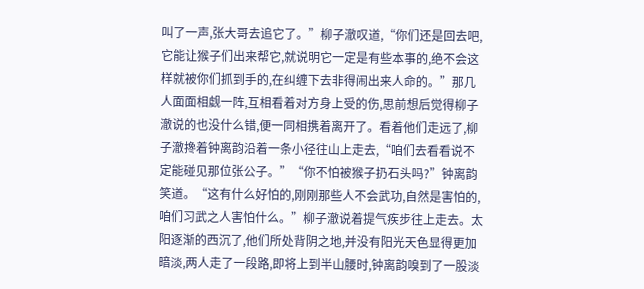叫了一声,张大哥去追它了。”柳子澈叹道,“你们还是回去吧,它能让猴子们出来帮它,就说明它一定是有些本事的,绝不会这样就被你们抓到手的,在纠缠下去非得闹出来人命的。”那几人面面相觑一阵,互相看着对方身上受的伤,思前想后觉得柳子澈说的也没什么错,便一同相携着离开了。看着他们走远了,柳子澈搀着钟离韵沿着一条小径往山上走去,“咱们去看看说不定能碰见那位张公子。”“你不怕被猴子扔石头吗?”钟离韵笑道。“这有什么好怕的,刚刚那些人不会武功,自然是害怕的,咱们习武之人害怕什么。”柳子澈说着提气疾步往上走去。太阳逐渐的西沉了,他们所处背阴之地,并没有阳光天色显得更加暗淡,两人走了一段路,即将上到半山腰时,钟离韵嗅到了一股淡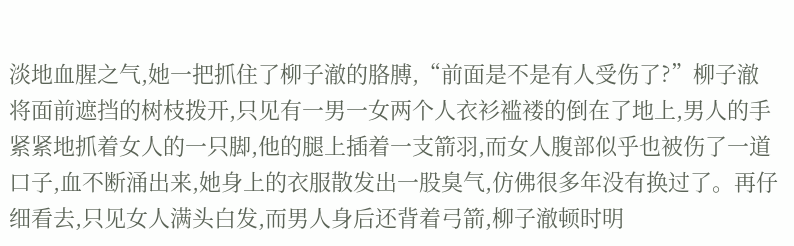淡地血腥之气,她一把抓住了柳子澈的胳膊,“前面是不是有人受伤了?”柳子澈将面前遮挡的树枝拨开,只见有一男一女两个人衣衫褴褛的倒在了地上,男人的手紧紧地抓着女人的一只脚,他的腿上插着一支箭羽,而女人腹部似乎也被伤了一道口子,血不断涌出来,她身上的衣服散发出一股臭气,仿佛很多年没有换过了。再仔细看去,只见女人满头白发,而男人身后还背着弓箭,柳子澈顿时明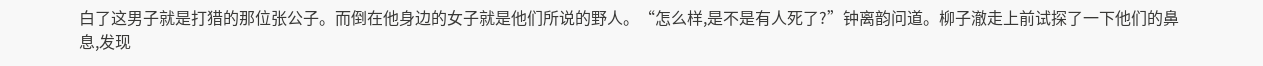白了这男子就是打猎的那位张公子。而倒在他身边的女子就是他们所说的野人。“怎么样,是不是有人死了?”钟离韵问道。柳子澈走上前试探了一下他们的鼻息,发现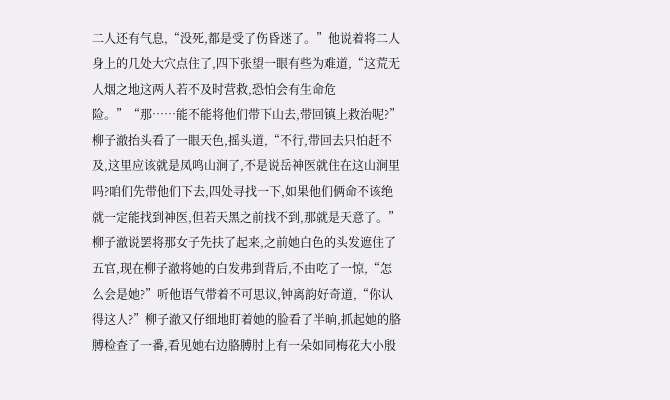二人还有气息,“没死,都是受了伤昏迷了。”他说着将二人身上的几处大穴点住了,四下张望一眼有些为难道,“这荒无人烟之地这两人若不及时营救,恐怕会有生命危险。”“那……能不能将他们带下山去,带回镇上救治呢?”柳子澈抬头看了一眼天色,摇头道,“不行,带回去只怕赶不及,这里应该就是凤鸣山涧了,不是说岳神医就住在这山涧里吗?咱们先带他们下去,四处寻找一下,如果他们俩命不该绝就一定能找到神医,但若天黑之前找不到,那就是天意了。”柳子澈说罢将那女子先扶了起来,之前她白色的头发遮住了五官,现在柳子澈将她的白发弗到背后,不由吃了一惊,“怎么会是她?”听他语气带着不可思议,钟离韵好奇道,“你认得这人?”柳子澈又仔细地盯着她的脸看了半晌,抓起她的胳膊检查了一番,看见她右边胳膊肘上有一朵如同梅花大小殷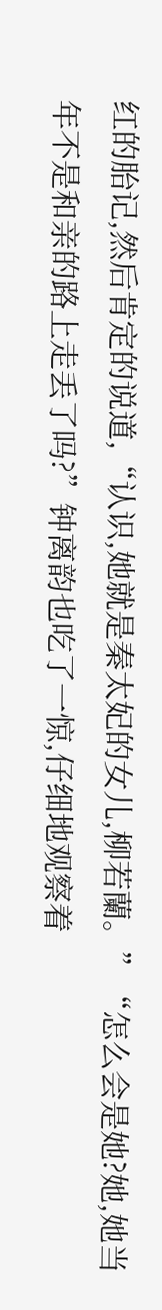红的胎记,然后肯定的说道,“认识,她就是秦太妃的女儿,柳若蘭。”“怎么会是她?她,她当年不是和亲的路上走丢了吗?”钟离韵也吃了一惊,仔细地观察着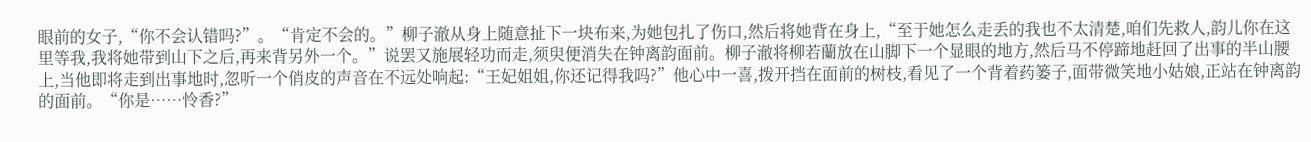眼前的女子,“你不会认错吗?”。“肯定不会的。”柳子澈从身上随意扯下一块布来,为她包扎了伤口,然后将她背在身上,“至于她怎么走丢的我也不太清楚,咱们先救人,韵儿你在这里等我,我将她带到山下之后,再来背另外一个。”说罢又施展轻功而走,须臾便消失在钟离韵面前。柳子澈将柳若蘭放在山脚下一个显眼的地方,然后马不停蹄地赶回了出事的半山腰上,当他即将走到出事地时,忽听一个俏皮的声音在不远处响起:“王妃姐姐,你还记得我吗?”他心中一喜,拨开挡在面前的树枝,看见了一个背着药篓子,面带微笑地小姑娘,正站在钟离韵的面前。“你是……怜香?”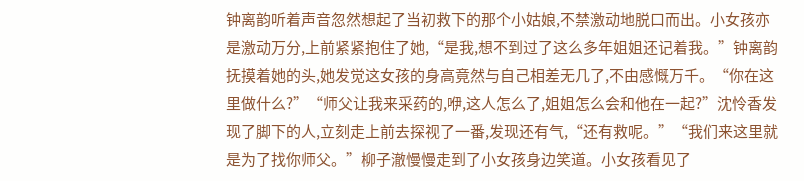钟离韵听着声音忽然想起了当初救下的那个小姑娘,不禁激动地脱口而出。小女孩亦是激动万分,上前紧紧抱住了她,“是我,想不到过了这么多年姐姐还记着我。”钟离韵抚摸着她的头,她发觉这女孩的身高竟然与自己相差无几了,不由感慨万千。“你在这里做什么?”“师父让我来采药的,咿,这人怎么了,姐姐怎么会和他在一起?”沈怜香发现了脚下的人,立刻走上前去探视了一番,发现还有气,“还有救呢。”“我们来这里就是为了找你师父。”柳子澈慢慢走到了小女孩身边笑道。小女孩看见了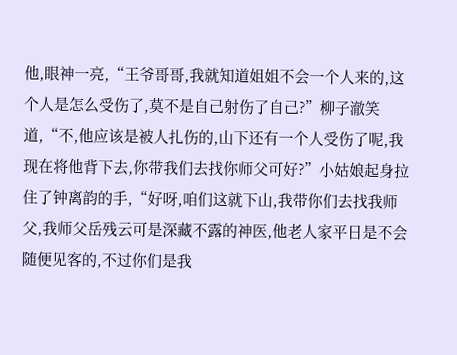他,眼神一亮,“王爷哥哥,我就知道姐姐不会一个人来的,这个人是怎么受伤了,莫不是自己射伤了自己?”柳子澈笑道,“不,他应该是被人扎伤的,山下还有一个人受伤了呢,我现在将他背下去,你带我们去找你师父可好?”小姑娘起身拉住了钟离韵的手,“好呀,咱们这就下山,我带你们去找我师父,我师父岳残云可是深藏不露的神医,他老人家平日是不会随便见客的,不过你们是我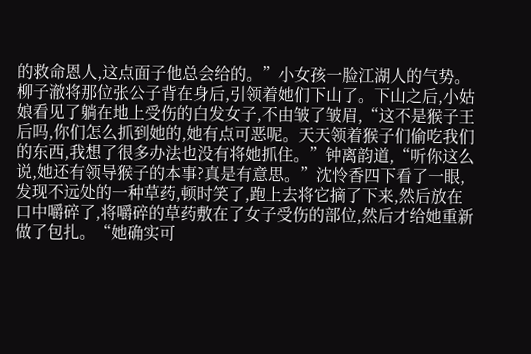的救命恩人,这点面子他总会给的。”小女孩一脸江湖人的气势。柳子澈将那位张公子背在身后,引领着她们下山了。下山之后,小姑娘看见了躺在地上受伤的白发女子,不由皱了皱眉,“这不是猴子王后吗,你们怎么抓到她的,她有点可恶呢。天天领着猴子们偷吃我们的东西,我想了很多办法也没有将她抓住。”钟离韵道,“听你这么说,她还有领导猴子的本事?真是有意思。”沈怜香四下看了一眼,发现不远处的一种草药,顿时笑了,跑上去将它摘了下来,然后放在口中嚼碎了,将嚼碎的草药敷在了女子受伤的部位,然后才给她重新做了包扎。“她确实可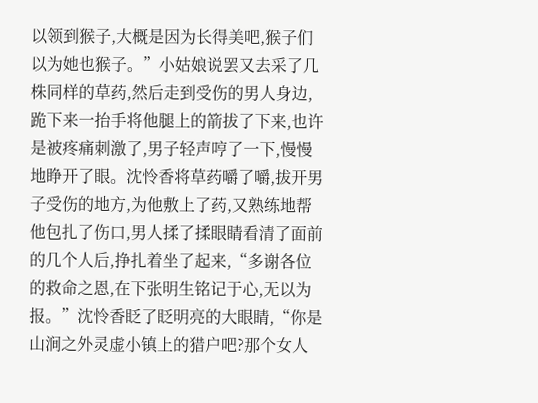以领到猴子,大概是因为长得美吧,猴子们以为她也猴子。”小姑娘说罢又去采了几株同样的草药,然后走到受伤的男人身边,跪下来一抬手将他腿上的箭拔了下来,也许是被疼痛刺激了,男子轻声哼了一下,慢慢地睁开了眼。沈怜香将草药嚼了嚼,拔开男子受伤的地方,为他敷上了药,又熟练地帮他包扎了伤口,男人揉了揉眼睛看清了面前的几个人后,挣扎着坐了起来,“多谢各位的救命之恩,在下张明生铭记于心,无以为报。”沈怜香眨了眨明亮的大眼睛,“你是山涧之外灵虚小镇上的猎户吧?那个女人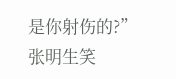是你射伤的?”张明生笑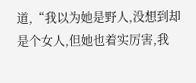道,“我以为她是野人,没想到却是个女人,但她也着实厉害,我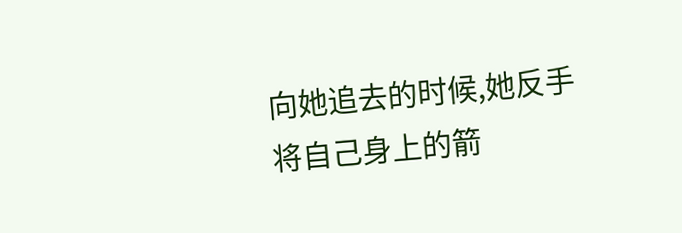向她追去的时候,她反手将自己身上的箭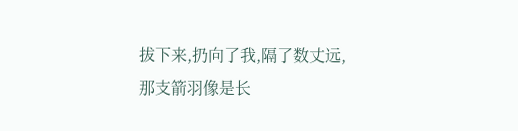拔下来,扔向了我,隔了数丈远,那支箭羽像是长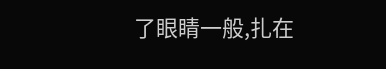了眼睛一般,扎在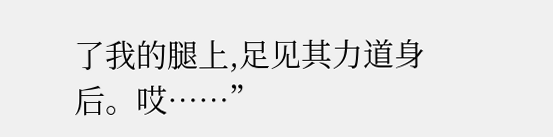了我的腿上,足见其力道身后。哎……”